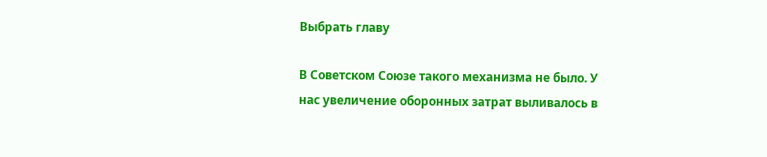Выбрать главу

В Советском Союзе такого механизма не было. У нас увеличение оборонных затрат выливалось в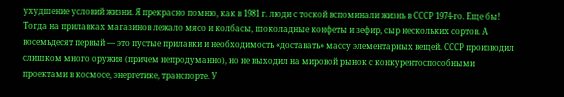ухудшение условий жизни. Я прекрасно помню, как в 1981 г. люди с тоской вспоминали жизнь в СССР 1974-го. Еще бы! Тогда на прилавках магазинов лежало мясо и колбасы, шоколадные конфеты и зефир, сыр нескольких сортов. А восемьдесят первый — это пустые прилавки и необходимость «доставать» массу элементарных вещей. СССР производил слишком много оружия (причем непродуманно), но не выходил на мировой рынок с конкурентоспособными проектами в космосе, энергетике, транспорте. У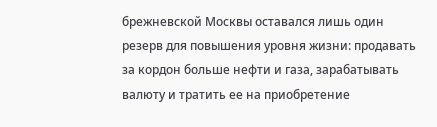брежневской Москвы оставался лишь один резерв для повышения уровня жизни: продавать за кордон больше нефти и газа, зарабатывать валюту и тратить ее на приобретение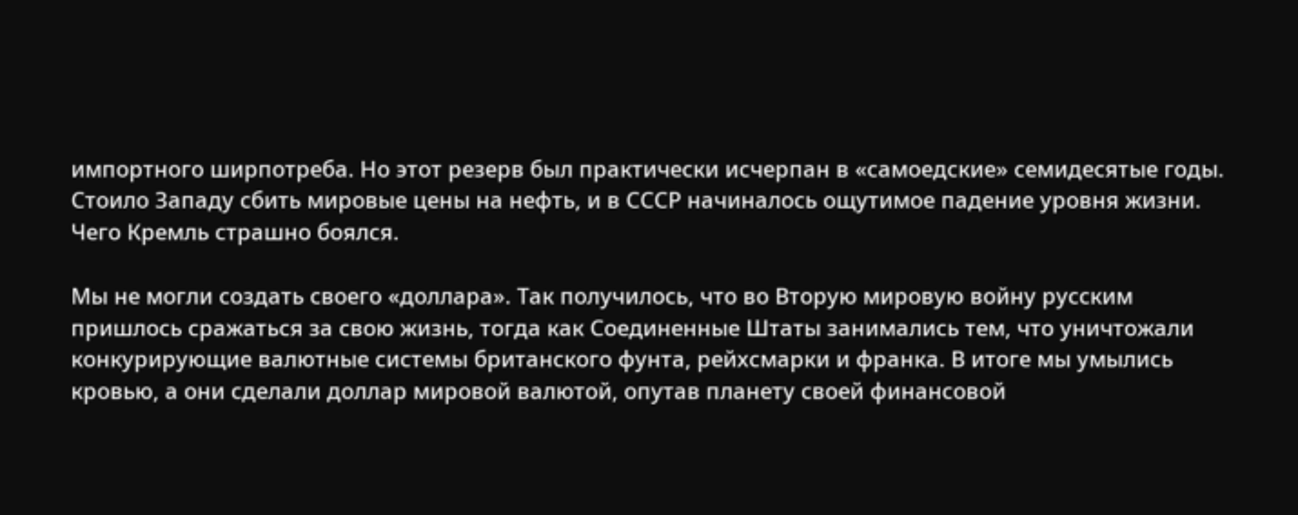импортного ширпотреба. Но этот резерв был практически исчерпан в «самоедские» семидесятые годы. Стоило Западу сбить мировые цены на нефть, и в СССР начиналось ощутимое падение уровня жизни. Чего Кремль страшно боялся.

Мы не могли создать своего «доллара». Так получилось, что во Вторую мировую войну русским пришлось сражаться за свою жизнь, тогда как Соединенные Штаты занимались тем, что уничтожали конкурирующие валютные системы британского фунта, рейхсмарки и франка. В итоге мы умылись кровью, а они сделали доллар мировой валютой, опутав планету своей финансовой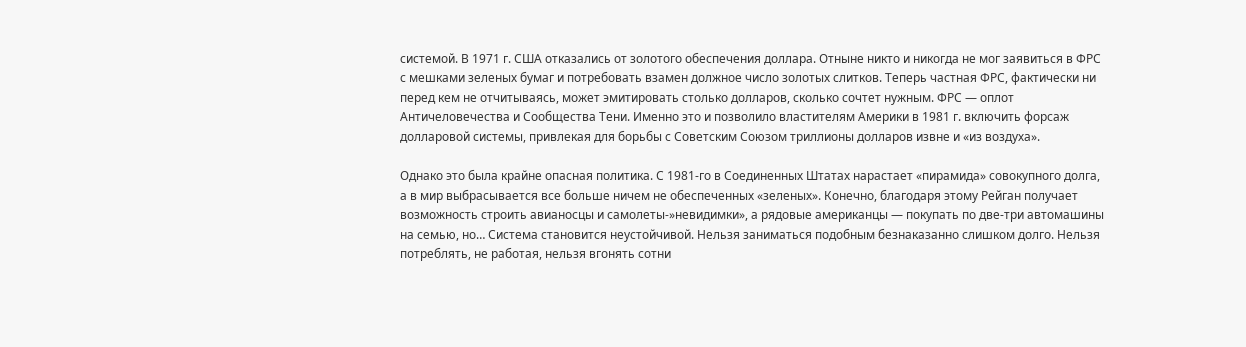системой. В 1971 г. США отказались от золотого обеспечения доллара. Отныне никто и никогда не мог заявиться в ФРС с мешками зеленых бумаг и потребовать взамен должное число золотых слитков. Теперь частная ФРС, фактически ни перед кем не отчитываясь, может эмитировать столько долларов, сколько сочтет нужным. ФРС — оплот Античеловечества и Сообщества Тени. Именно это и позволило властителям Америки в 1981 г. включить форсаж долларовой системы, привлекая для борьбы с Советским Союзом триллионы долларов извне и «из воздуха».

Однако это была крайне опасная политика. С 1981-го в Соединенных Штатах нарастает «пирамида» совокупного долга, а в мир выбрасывается все больше ничем не обеспеченных «зеленых». Конечно, благодаря этому Рейган получает возможность строить авианосцы и самолеты-»невидимки», а рядовые американцы — покупать по две-три автомашины на семью, но… Система становится неустойчивой. Нельзя заниматься подобным безнаказанно слишком долго. Нельзя потреблять, не работая, нельзя вгонять сотни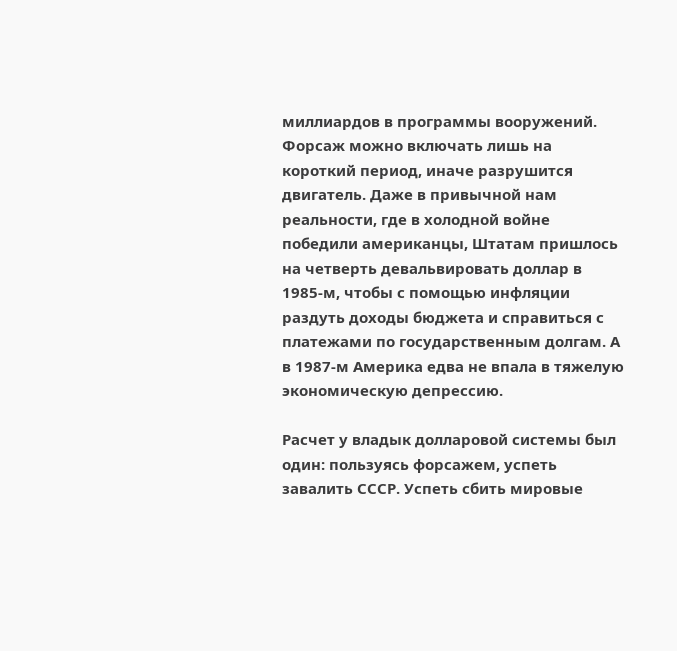миллиардов в программы вооружений. Форсаж можно включать лишь на короткий период, иначе разрушится двигатель. Даже в привычной нам реальности, где в холодной войне победили американцы, Штатам пришлось на четверть девальвировать доллар в 1985-м, чтобы с помощью инфляции раздуть доходы бюджета и справиться с платежами по государственным долгам. А в 1987-м Америка едва не впала в тяжелую экономическую депрессию.

Расчет у владык долларовой системы был один: пользуясь форсажем, успеть завалить СССР. Успеть сбить мировые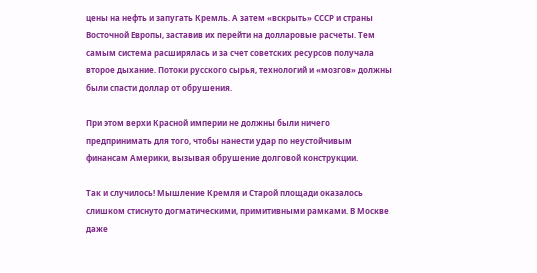цены на нефть и запугать Кремль. А затем «вскрыть» СССР и страны Восточной Европы, заставив их перейти на долларовые расчеты. Тем самым система расширялась и за счет советских ресурсов получала второе дыхание. Потоки русского сырья, технологий и «мозгов» должны были спасти доллар от обрушения.

При этом верхи Красной империи не должны были ничего предпринимать для того, чтобы нанести удар по неустойчивым финансам Америки, вызывая обрушение долговой конструкции.

Так и случилось! Мышление Кремля и Старой площади оказалось слишком стиснуто догматическими, примитивными рамками. В Москве даже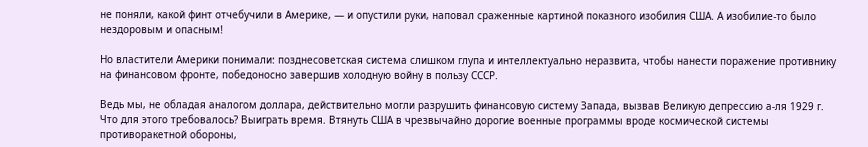не поняли, какой финт отчебучили в Америке, — и опустили руки, наповал сраженные картиной показного изобилия США. А изобилие-то было нездоровым и опасным!

Но властители Америки понимали: позднесоветская система слишком глупа и интеллектуально неразвита, чтобы нанести поражение противнику на финансовом фронте, победоносно завершив холодную войну в пользу СССР.

Ведь мы, не обладая аналогом доллара, действительно могли разрушить финансовую систему Запада, вызвав Великую депрессию а-ля 1929 г. Что для этого требовалось? Выиграть время. Втянуть США в чрезвычайно дорогие военные программы вроде космической системы противоракетной обороны,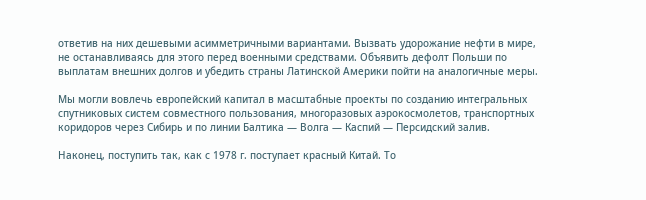ответив на них дешевыми асимметричными вариантами. Вызвать удорожание нефти в мире, не останавливаясь для этого перед военными средствами. Объявить дефолт Польши по выплатам внешних долгов и убедить страны Латинской Америки пойти на аналогичные меры.

Мы могли вовлечь европейский капитал в масштабные проекты по созданию интегральных спутниковых систем совместного пользования, многоразовых аэрокосмолетов, транспортных коридоров через Сибирь и по линии Балтика — Волга — Каспий — Персидский залив.

Наконец, поступить так, как с 1978 г. поступает красный Китай. То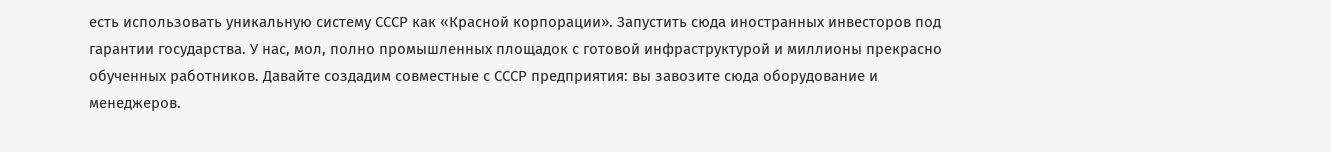есть использовать уникальную систему СССР как «Красной корпорации». Запустить сюда иностранных инвесторов под гарантии государства. У нас, мол, полно промышленных площадок с готовой инфраструктурой и миллионы прекрасно обученных работников. Давайте создадим совместные с СССР предприятия: вы завозите сюда оборудование и менеджеров.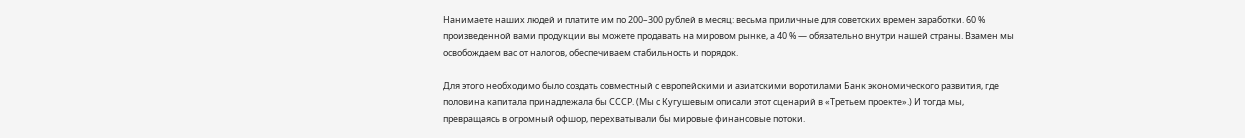Нанимаете наших людей и платите им по 200–300 рублей в месяц: весьма приличные для советских времен заработки. 60 % произведенной вами продукции вы можете продавать на мировом рынке, а 40 % — обязательно внутри нашей страны. Взамен мы освобождаем вас от налогов, обеспечиваем стабильность и порядок.

Для этого необходимо было создать совместный с европейскими и азиатскими воротилами Банк экономического развития, где половина капитала принадлежала бы СССР. (Мы с Кугушевым описали этот сценарий в «Третьем проекте».) И тогда мы, превращаясь в огромный офшор, перехватывали бы мировые финансовые потоки.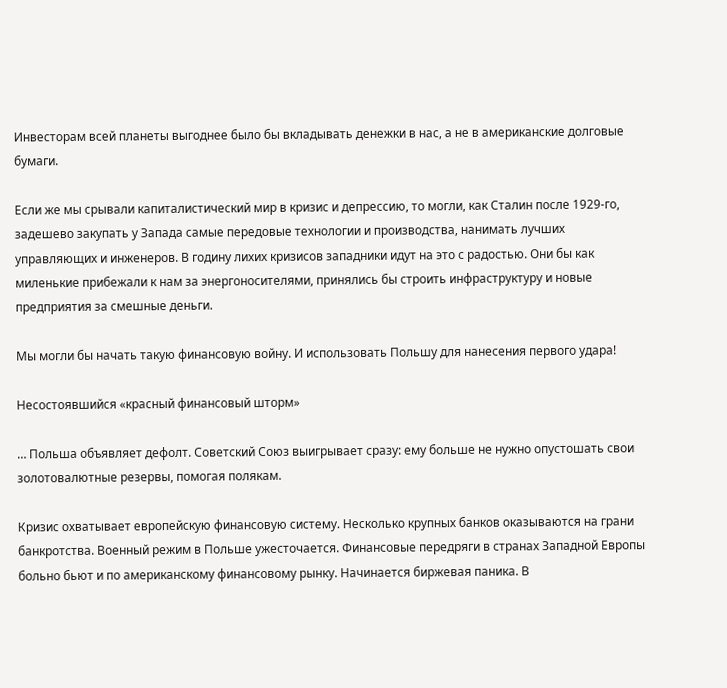Инвесторам всей планеты выгоднее было бы вкладывать денежки в нас, а не в американские долговые бумаги.

Если же мы срывали капиталистический мир в кризис и депрессию, то могли, как Сталин после 1929-го, задешево закупать у Запада самые передовые технологии и производства, нанимать лучших управляющих и инженеров. В годину лихих кризисов западники идут на это с радостью. Они бы как миленькие прибежали к нам за энергоносителями, принялись бы строить инфраструктуру и новые предприятия за смешные деньги.

Мы могли бы начать такую финансовую войну. И использовать Польшу для нанесения первого удара!

Несостоявшийся «красный финансовый шторм»

… Польша объявляет дефолт. Советский Союз выигрывает сразу: ему больше не нужно опустошать свои золотовалютные резервы, помогая полякам.

Кризис охватывает европейскую финансовую систему. Несколько крупных банков оказываются на грани банкротства. Военный режим в Польше ужесточается. Финансовые передряги в странах Западной Европы больно бьют и по американскому финансовому рынку. Начинается биржевая паника. В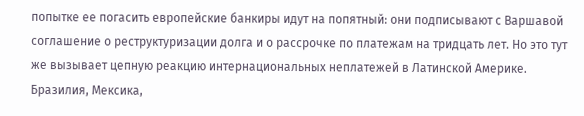попытке ее погасить европейские банкиры идут на попятный: они подписывают с Варшавой соглашение о реструктуризации долга и о рассрочке по платежам на тридцать лет. Но это тут же вызывает цепную реакцию интернациональных неплатежей в Латинской Америке. Бразилия, Мексика,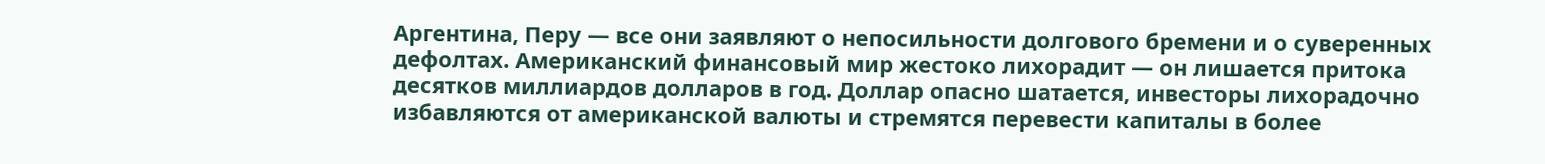Аргентина, Перу — все они заявляют о непосильности долгового бремени и о суверенных дефолтах. Американский финансовый мир жестоко лихорадит — он лишается притока десятков миллиардов долларов в год. Доллар опасно шатается, инвесторы лихорадочно избавляются от американской валюты и стремятся перевести капиталы в более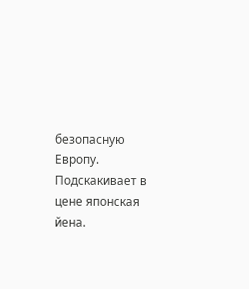безопасную Европу. Подскакивает в цене японская йена.